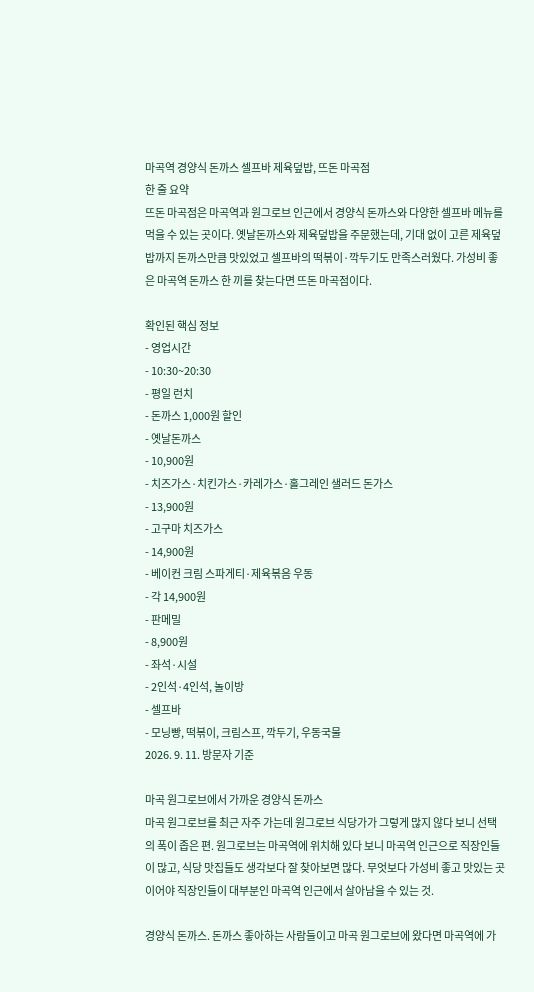마곡역 경양식 돈까스 셀프바 제육덮밥, 뜨돈 마곡점
한 줄 요약
뜨돈 마곡점은 마곡역과 원그로브 인근에서 경양식 돈까스와 다양한 셀프바 메뉴를 먹을 수 있는 곳이다. 옛날돈까스와 제육덮밥을 주문했는데, 기대 없이 고른 제육덮밥까지 돈까스만큼 맛있었고 셀프바의 떡볶이·깍두기도 만족스러웠다. 가성비 좋은 마곡역 돈까스 한 끼를 찾는다면 뜨돈 마곡점이다.

확인된 핵심 정보
- 영업시간
- 10:30~20:30
- 평일 런치
- 돈까스 1,000원 할인
- 옛날돈까스
- 10,900원
- 치즈가스·치킨가스·카레가스·홀그레인 샐러드 돈가스
- 13,900원
- 고구마 치즈가스
- 14,900원
- 베이컨 크림 스파게티·제육볶음 우동
- 각 14,900원
- 판메밀
- 8,900원
- 좌석·시설
- 2인석·4인석, 놀이방
- 셀프바
- 모닝빵, 떡볶이, 크림스프, 깍두기, 우동국물
2026. 9. 11. 방문자 기준

마곡 원그로브에서 가까운 경양식 돈까스
마곡 원그로브를 최근 자주 가는데 원그로브 식당가가 그렇게 많지 않다 보니 선택의 폭이 좁은 편. 원그로브는 마곡역에 위치해 있다 보니 마곡역 인근으로 직장인들이 많고, 식당 맛집들도 생각보다 잘 찾아보면 많다. 무엇보다 가성비 좋고 맛있는 곳이어야 직장인들이 대부분인 마곡역 인근에서 살아남을 수 있는 것.

경양식 돈까스. 돈까스 좋아하는 사람들이고 마곡 원그로브에 왔다면 마곡역에 가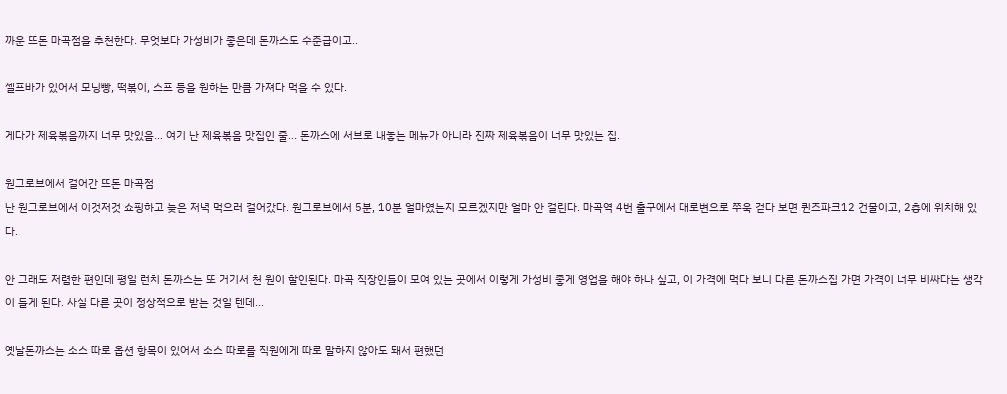까운 뜨돈 마곡점을 추천한다. 무엇보다 가성비가 좋은데 돈까스도 수준급이고..

셀프바가 있어서 모닝빵, 떡볶이, 스프 등을 원하는 만큼 가져다 먹을 수 있다.

게다가 제육볶음까지 너무 맛있음... 여기 난 제육볶음 맛집인 줄... 돈까스에 서브로 내놓는 메뉴가 아니라 진짜 제육볶음이 너무 맛있는 집.

원그로브에서 걸어간 뜨돈 마곡점
난 원그로브에서 이것저것 쇼핑하고 늦은 저녁 먹으러 걸어갔다. 원그로브에서 5분, 10분 얼마였는지 모르겠지만 얼마 안 걸린다. 마곡역 4번 출구에서 대로변으로 쭈욱 걷다 보면 퀸즈파크12 건물이고, 2층에 위치해 있다.

안 그래도 저렴한 편인데 평일 런치 돈까스는 또 거기서 천 원이 할인된다. 마곡 직장인들이 모여 있는 곳에서 이렇게 가성비 좋게 영업을 해야 하나 싶고, 이 가격에 먹다 보니 다른 돈까스집 가면 가격이 너무 비싸다는 생각이 들게 된다. 사실 다른 곳이 정상적으로 받는 것일 텐데...

옛날돈까스는 소스 따로 옵션 항목이 있어서 소스 따로를 직원에게 따로 말하지 않아도 돼서 편했던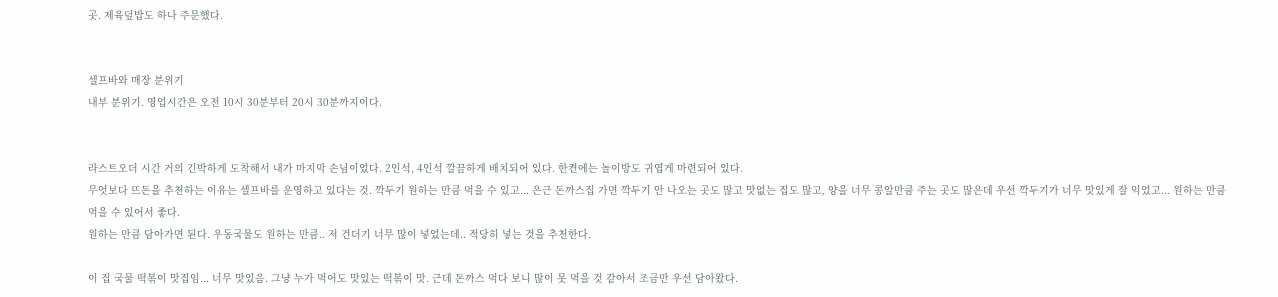곳. 제육덮밥도 하나 주문했다.


셀프바와 매장 분위기
내부 분위기. 영업시간은 오전 10시 30분부터 20시 30분까지이다.


라스트오더 시간 거의 긴박하게 도착해서 내가 마지막 손님이었다. 2인석, 4인석 깔끔하게 배치되어 있다. 한켠에는 놀이방도 귀엽게 마련되어 있다.
무엇보다 뜨돈을 추천하는 이유는 셀프바를 운영하고 있다는 것. 깍두기 원하는 만큼 먹을 수 있고... 은근 돈까스집 가면 깍두기 안 나오는 곳도 많고 맛없는 집도 많고, 양을 너무 콩알만큼 주는 곳도 많은데 우선 깍두기가 너무 맛있게 잘 익었고... 원하는 만큼 먹을 수 있어서 좋다.
원하는 만큼 담아가면 된다. 우동국물도 원하는 만큼.. 저 건더기 너무 많이 넣었는데.. 적당히 넣는 것을 추천한다.

이 집 국물 떡볶이 맛집임... 너무 맛있음. 그냥 누가 먹어도 맛있는 떡볶이 맛. 근데 돈까스 먹다 보니 많이 못 먹을 것 같아서 조금만 우선 담아왔다.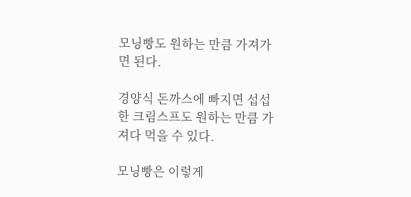모닝빵도 원하는 만큼 가져가면 된다.

경양식 돈까스에 빠지면 섭섭한 크림스프도 원하는 만큼 가져다 먹을 수 있다.

모닝빵은 이렇게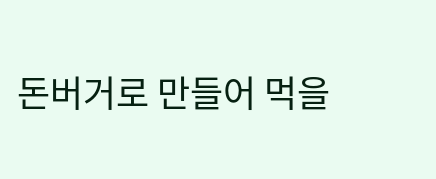돈버거로 만들어 먹을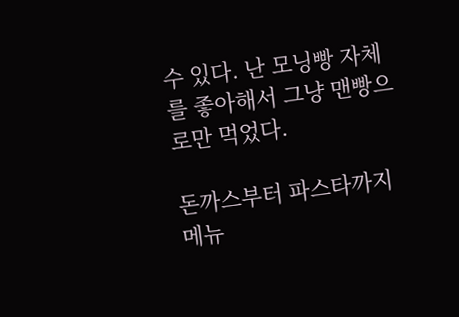수 있다. 난 모닝빵 자체를 좋아해서 그냥 맨빵으로만 먹었다.

돈까스부터 파스타까지 메뉴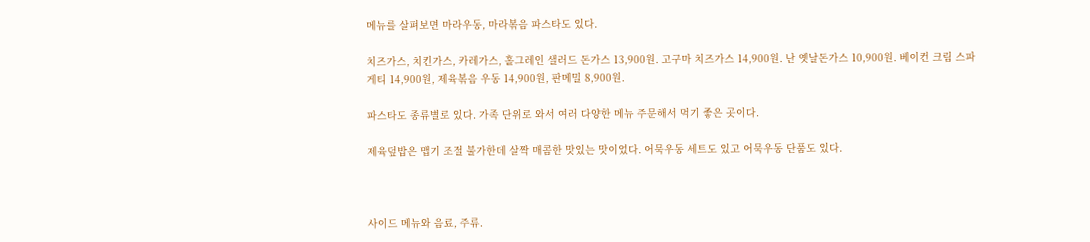메뉴를 살펴보면 마라우동, 마라볶음 파스타도 있다.

치즈가스, 치킨가스, 카레가스, 홀그레인 샐러드 돈가스 13,900원. 고구마 치즈가스 14,900원. 난 옛날돈가스 10,900원. 베이컨 크림 스파게티 14,900원, 제육볶음 우동 14,900원, 판메밀 8,900원.

파스타도 종류별로 있다. 가족 단위로 와서 여러 다양한 메뉴 주문해서 먹기 좋은 곳이다.

제육덮밥은 맵기 조절 불가한데 살짝 매콤한 맛있는 맛이었다. 어묵우동 세트도 있고 어묵우동 단품도 있다.



사이드 메뉴와 음료, 주류.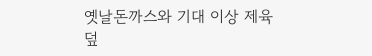옛날돈까스와 기대 이상 제육덮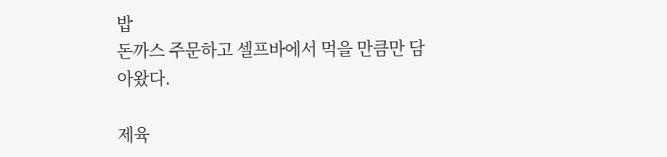밥
돈까스 주문하고 셀프바에서 먹을 만큼만 담아왔다.

제육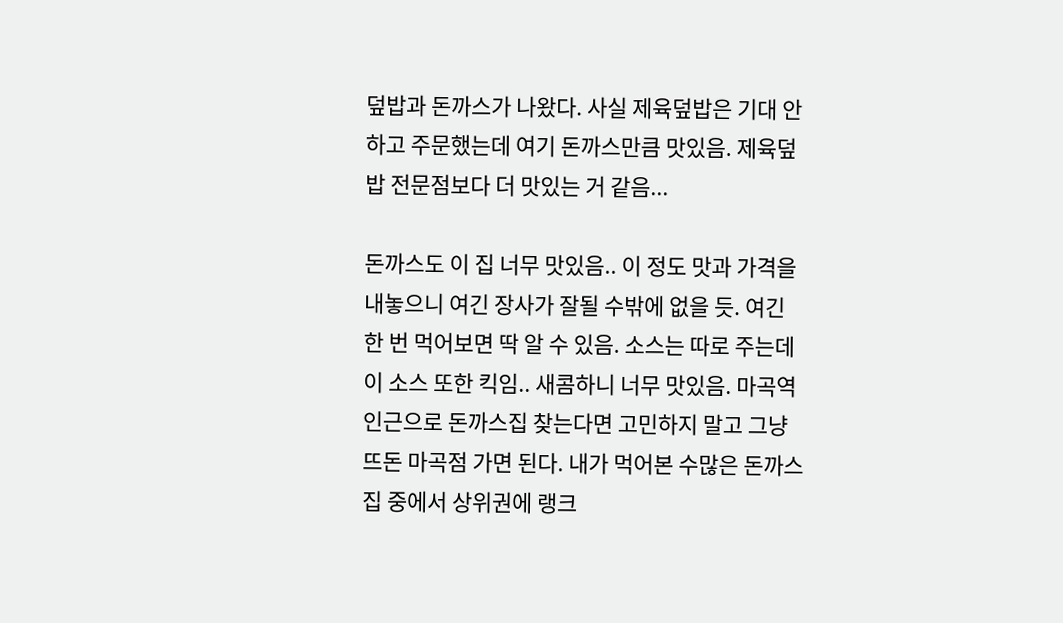덮밥과 돈까스가 나왔다. 사실 제육덮밥은 기대 안 하고 주문했는데 여기 돈까스만큼 맛있음. 제육덮밥 전문점보다 더 맛있는 거 같음...

돈까스도 이 집 너무 맛있음.. 이 정도 맛과 가격을 내놓으니 여긴 장사가 잘될 수밖에 없을 듯. 여긴 한 번 먹어보면 딱 알 수 있음. 소스는 따로 주는데 이 소스 또한 킥임.. 새콤하니 너무 맛있음. 마곡역 인근으로 돈까스집 찾는다면 고민하지 말고 그냥 뜨돈 마곡점 가면 된다. 내가 먹어본 수많은 돈까스집 중에서 상위권에 랭크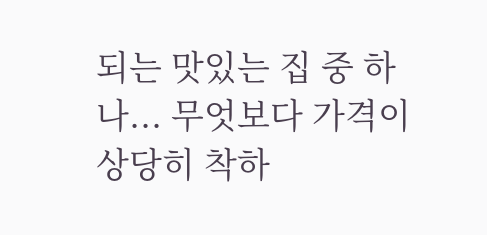되는 맛있는 집 중 하나... 무엇보다 가격이 상당히 착하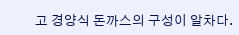고 경양식 돈까스의 구성이 알차다.